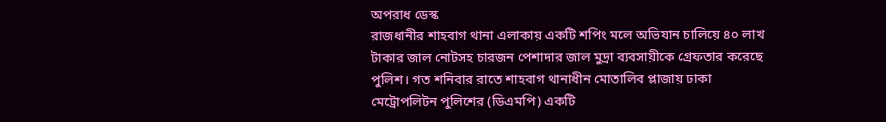অপরাধ ডেস্ক
রাজধানীর শাহবাগ থানা এলাকায় একটি শপিং মলে অভিযান চালিয়ে ৪০ লাখ টাকার জাল নোটসহ চারজন পেশাদার জাল মুদ্রা ব্যবসায়ীকে গ্রেফতার করেছে পুলিশ। গত শনিবার রাতে শাহবাগ থানাধীন মোতালিব প্লাজায় ঢাকা মেট্রোপলিটন পুলিশের (ডিএমপি) একটি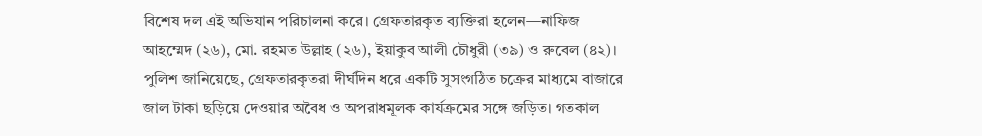বিশেষ দল এই অভিযান পরিচালনা করে। গ্রেফতারকৃত ব্যক্তিরা হলেন—নাফিজ আহম্মেদ (২৬), মো. রহমত উল্লাহ (২৬), ইয়াকুব আলী চৌধুরী (৩৯) ও রুবেল (৪২)। পুলিশ জানিয়েছে, গ্রেফতারকৃতরা দীর্ঘদিন ধরে একটি সুসংগঠিত চক্রের মাধ্যমে বাজারে জাল টাকা ছড়িয়ে দেওয়ার অবৈধ ও অপরাধমূলক কার্যক্রমের সঙ্গে জড়িত। গতকাল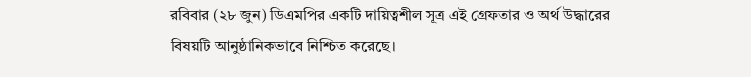রবিবার (২৮ জুন) ডিএমপির একটি দায়িত্বশীল সূত্র এই গ্রেফতার ও অর্থ উদ্ধারের বিষয়টি আনুষ্ঠানিকভাবে নিশ্চিত করেছে।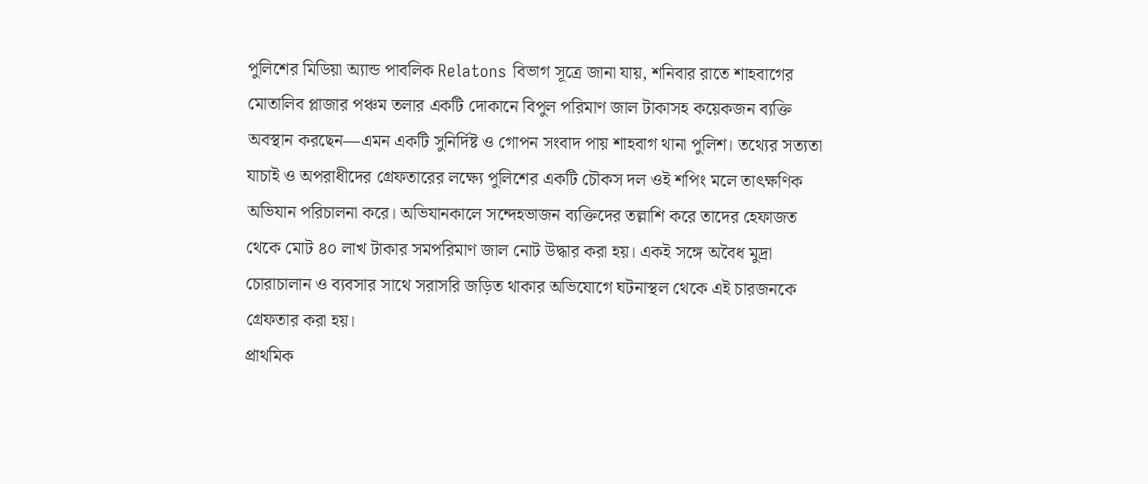পুলিশের মিডিয়া অ্যান্ড পাবলিক Relatons বিভাগ সূত্রে জানা যায়, শনিবার রাতে শাহবাগের মোতালিব প্লাজার পঞ্চম তলার একটি দোকানে বিপুল পরিমাণ জাল টাকাসহ কয়েকজন ব্যক্তি অবস্থান করছেন—এমন একটি সুনির্দিষ্ট ও গোপন সংবাদ পায় শাহবাগ থানা পুলিশ। তথ্যের সত্যতা যাচাই ও অপরাধীদের গ্রেফতারের লক্ষ্যে পুলিশের একটি চৌকস দল ওই শপিং মলে তাৎক্ষণিক অভিযান পরিচালনা করে। অভিযানকালে সন্দেহভাজন ব্যক্তিদের তল্লাশি করে তাদের হেফাজত থেকে মোট ৪০ লাখ টাকার সমপরিমাণ জাল নোট উদ্ধার করা হয়। একই সঙ্গে অবৈধ মুদ্রা চোরাচালান ও ব্যবসার সাথে সরাসরি জড়িত থাকার অভিযোগে ঘটনাস্থল থেকে এই চারজনকে গ্রেফতার করা হয়।
প্রাথমিক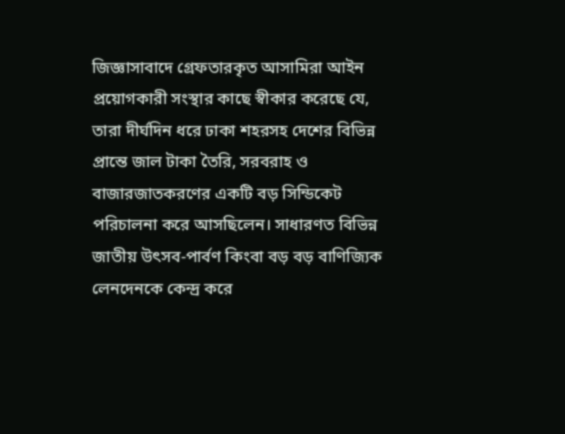জিজ্ঞাসাবাদে গ্রেফতারকৃত আসামিরা আইন প্রয়োগকারী সংস্থার কাছে স্বীকার করেছে যে, তারা দীর্ঘদিন ধরে ঢাকা শহরসহ দেশের বিভিন্ন প্রান্তে জাল টাকা তৈরি, সরবরাহ ও বাজারজাতকরণের একটি বড় সিন্ডিকেট পরিচালনা করে আসছিলেন। সাধারণত বিভিন্ন জাতীয় উৎসব-পার্বণ কিংবা বড় বড় বাণিজ্যিক লেনদেনকে কেন্দ্র করে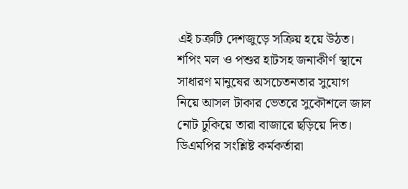এই চক্রটি দেশজুড়ে সক্রিয় হয়ে উঠত। শপিং মল ও পশুর হাটসহ জনাকীর্ণ স্থানে সাধারণ মানুষের অসচেতনতার সুযোগ নিয়ে আসল টাকার ভেতরে সুকৌশলে জাল নোট ঢুকিয়ে তারা বাজারে ছড়িয়ে দিত।
ডিএমপির সংশ্লিষ্ট কর্মকর্তারা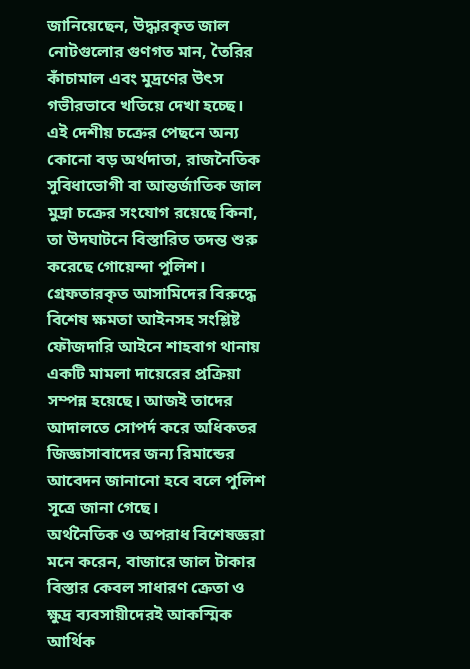জানিয়েছেন, উদ্ধারকৃত জাল নোটগুলোর গুণগত মান, তৈরির কাঁচামাল এবং মুদ্রণের উৎস গভীরভাবে খতিয়ে দেখা হচ্ছে। এই দেশীয় চক্রের পেছনে অন্য কোনো বড় অর্থদাতা, রাজনৈতিক সুবিধাভোগী বা আন্তর্জাতিক জাল মুদ্রা চক্রের সংযোগ রয়েছে কিনা, তা উদঘাটনে বিস্তারিত তদন্ত শুরু করেছে গোয়েন্দা পুলিশ। গ্রেফতারকৃত আসামিদের বিরুদ্ধে বিশেষ ক্ষমতা আইনসহ সংশ্লিষ্ট ফৌজদারি আইনে শাহবাগ থানায় একটি মামলা দায়েরের প্রক্রিয়া সম্পন্ন হয়েছে। আজই তাদের আদালতে সোপর্দ করে অধিকতর জিজ্ঞাসাবাদের জন্য রিমান্ডের আবেদন জানানো হবে বলে পুলিশ সূত্রে জানা গেছে।
অর্থনৈতিক ও অপরাধ বিশেষজ্ঞরা মনে করেন, বাজারে জাল টাকার বিস্তার কেবল সাধারণ ক্রেতা ও ক্ষুদ্র ব্যবসায়ীদেরই আকস্মিক আর্থিক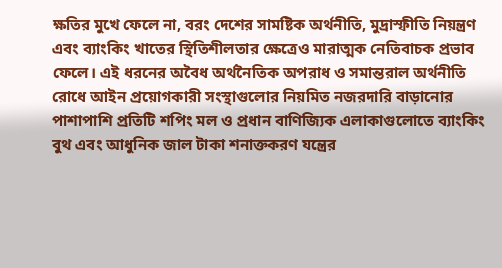ক্ষতির মুখে ফেলে না, বরং দেশের সামষ্টিক অর্থনীতি, মুদ্রাস্ফীতি নিয়ন্ত্রণ এবং ব্যাংকিং খাতের স্থিতিশীলতার ক্ষেত্রেও মারাত্মক নেতিবাচক প্রভাব ফেলে। এই ধরনের অবৈধ অর্থনৈতিক অপরাধ ও সমান্তরাল অর্থনীতি রোধে আইন প্রয়োগকারী সংস্থাগুলোর নিয়মিত নজরদারি বাড়ানোর পাশাপাশি প্রতিটি শপিং মল ও প্রধান বাণিজ্যিক এলাকাগুলোতে ব্যাংকিং বুথ এবং আধুনিক জাল টাকা শনাক্তকরণ যন্ত্রের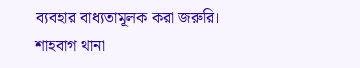ব্যবহার বাধ্যতামূলক করা জরুরি। শাহবাগ থানা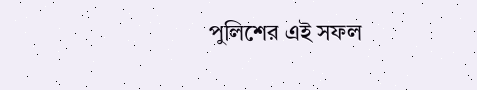পুলিশের এই সফল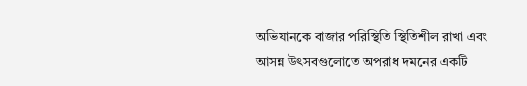অভিযানকে বাজার পরিস্থিতি স্থিতিশীল রাখা এবং আসন্ন উৎসবগুলোতে অপরাধ দমনের একটি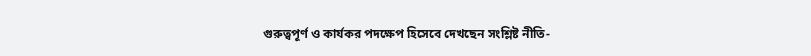গুরুত্বপূর্ণ ও কার্যকর পদক্ষেপ হিসেবে দেখছেন সংশ্লিষ্ট নীতি-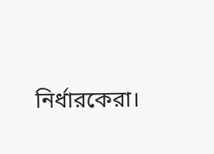নির্ধারকেরা।